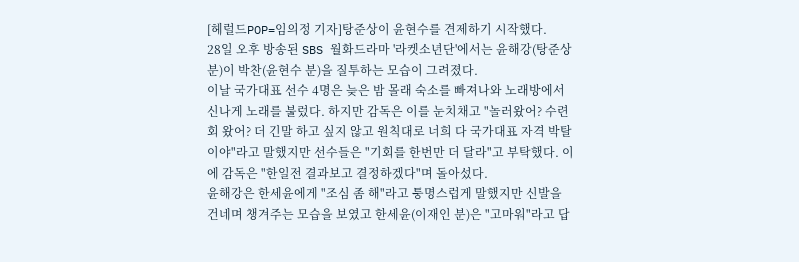[헤럴드POP=임의정 기자]탕준상이 윤현수를 견제하기 시작했다.
28일 오후 방송된 SBS 월화드라마 '라켓소년단'에서는 윤해강(탕준상 분)이 박찬(윤현수 분)을 질투하는 모습이 그려졌다.
이날 국가대표 선수 4명은 늦은 밤 몰래 숙소를 빠져나와 노래방에서 신나게 노래를 불렀다. 하지만 감독은 이를 눈치채고 "놀러왔어? 수련회 왔어? 더 긴말 하고 싶지 않고 원칙대로 너희 다 국가대표 자격 박탈이야"라고 말했지만 선수들은 "기회를 한번만 더 달라"고 부탁했다. 이에 감독은 "한일전 결과보고 결정하겠다"며 돌아섰다.
윤해강은 한세윤에게 "조심 좀 해"라고 퉁명스럽게 말했지만 신발을 건네며 챙겨주는 모습을 보였고 한세윤(이재인 분)은 "고마워"라고 답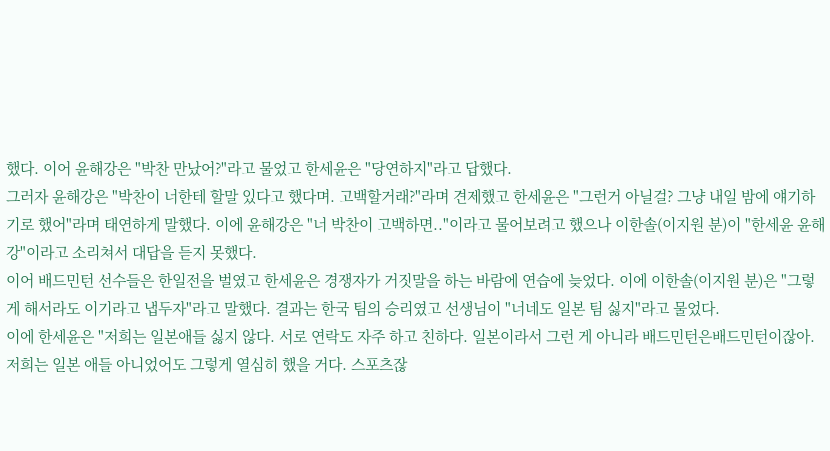했다. 이어 윤해강은 "박찬 만났어?"라고 물었고 한세윤은 "당연하지"라고 답했다.
그러자 윤해강은 "박찬이 너한테 할말 있다고 했다며. 고백할거래?"라며 견제했고 한세윤은 "그런거 아닐걸? 그냥 내일 밤에 얘기하기로 했어"라며 태연하게 말했다. 이에 윤해강은 "너 박찬이 고백하면.."이라고 물어보려고 했으나 이한솔(이지원 분)이 "한세윤 윤해강"이라고 소리쳐서 대답을 듣지 못했다.
이어 배드민턴 선수들은 한일전을 벌였고 한세윤은 경쟁자가 거짓말을 하는 바람에 연습에 늦었다. 이에 이한솔(이지원 분)은 "그렇게 해서라도 이기라고 냅두자"라고 말했다. 결과는 한국 팀의 승리였고 선생님이 "너네도 일본 팀 싫지"라고 물었다.
이에 한세윤은 "저희는 일본애들 싫지 않다. 서로 연락도 자주 하고 친하다. 일본이라서 그런 게 아니라 배드민턴은배드민턴이잖아. 저희는 일본 애들 아니었어도 그렇게 열심히 했을 거다. 스포츠잖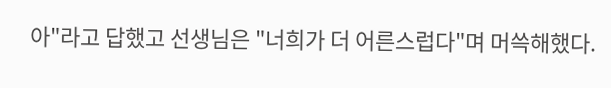아"라고 답했고 선생님은 "너희가 더 어른스럽다"며 머쓱해했다.